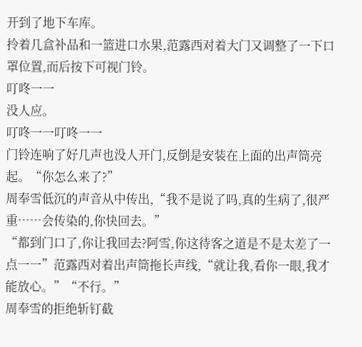开到了地下车库。
拎着几盒补品和一篮进口水果,范露西对着大门又调整了一下口罩位置,而后按下可视门铃。
叮咚一一
没人应。
叮咚一一叮咚一一
门铃连响了好几声也没人开门,反倒是安装在上面的出声筒亮起。“你怎么来了?”
周奉雪低沉的声音从中传出,“我不是说了吗,真的生病了,很严重……会传染的,你快回去。”
“都到门口了,你让我回去?阿雪,你这待客之道是不是太差了一点一一”范露西对着出声筒拖长声线,“就让我,看你一眼,我才能放心。”“不行。”
周奉雪的拒绝斩钉截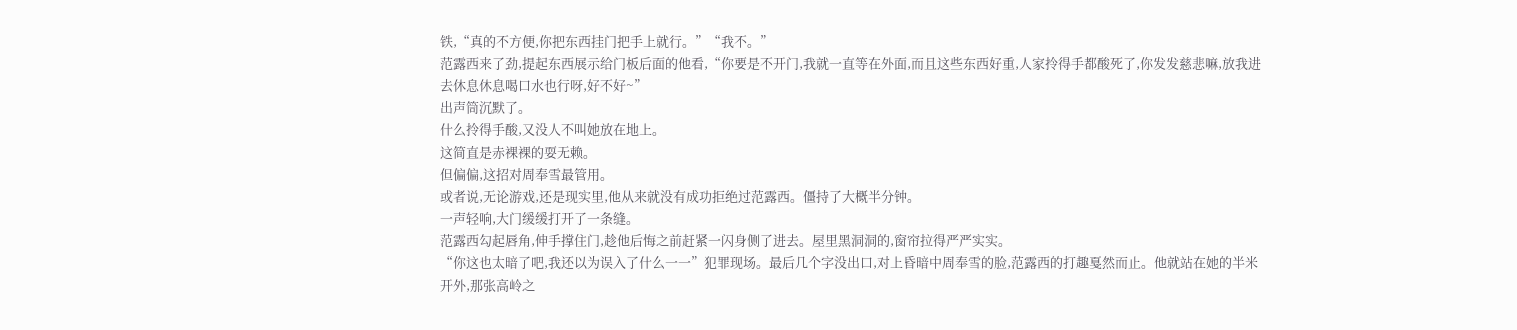铁,“真的不方便,你把东西挂门把手上就行。”“我不。”
范露西来了劲,提起东西展示给门板后面的他看,“你要是不开门,我就一直等在外面,而且这些东西好重,人家拎得手都酸死了,你发发慈悲嘛,放我进去休息休息喝口水也行呀,好不好~”
出声筒沉默了。
什么拎得手酸,又没人不叫她放在地上。
这简直是赤裸裸的耍无赖。
但偏偏,这招对周奉雪最管用。
或者说,无论游戏,还是现实里,他从来就没有成功拒绝过范露西。僵持了大概半分钟。
一声轻响,大门缓缓打开了一条缝。
范露西勾起唇角,伸手撑住门,趁他后悔之前赶紧一闪身侧了进去。屋里黑洞洞的,窗帘拉得严严实实。
“你这也太暗了吧,我还以为误入了什么一一”犯罪现场。最后几个字没出口,对上昏暗中周奉雪的脸,范露西的打趣戛然而止。他就站在她的半米开外,那张高岭之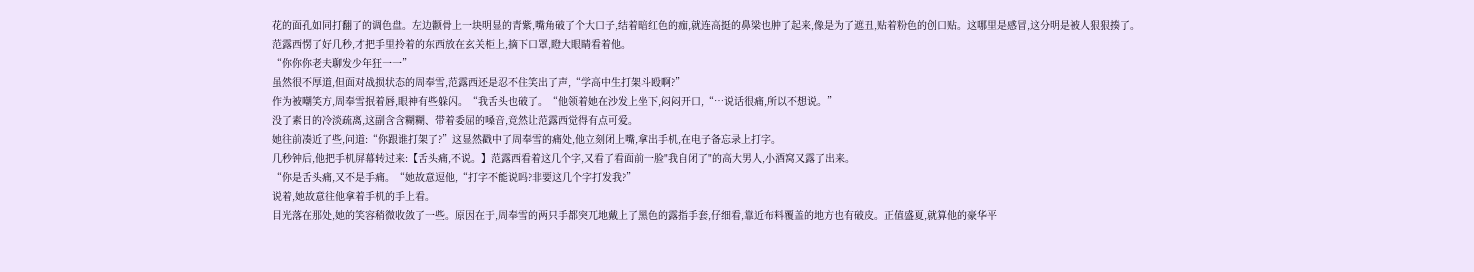花的面孔如同打翻了的调色盘。左边颧骨上一块明显的青紫,嘴角破了个大口子,结着暗红色的痂,就连高挺的鼻梁也肿了起来,像是为了遮丑,贴着粉色的创口贴。这哪里是感冒,这分明是被人狠狠揍了。
范露西愣了好几秒,才把手里拎着的东西放在玄关柜上,摘下口罩,瞪大眼睛看着他。
“你你你老夫聊发少年狂一一”
虽然很不厚道,但面对战损状态的周奉雪,范露西还是忍不住笑出了声,“学高中生打架斗殴啊?”
作为被嘲笑方,周奉雪抿着唇,眼神有些躲闪。“我舌头也破了。“他领着她在沙发上坐下,闷闷开口,“…说话很痛,所以不想说。”
没了素日的冷淡疏离,这副含含糊糊、带着委屈的嗓音,竞然让范露西觉得有点可爱。
她往前凑近了些,问道:“你跟谁打架了?”这显然戳中了周奉雪的痛处,他立刻闭上嘴,拿出手机,在电子备忘录上打字。
几秒钟后,他把手机屏幕转过来:【舌头痛,不说。】范露西看着这几个字,又看了看面前一脸"我自闭了"的高大男人,小酒窝又露了出来。
“你是舌头痛,又不是手痛。“她故意逗他,“打字不能说吗?非要这几个字打发我?”
说着,她故意往他拿着手机的手上看。
目光落在那处,她的笑容稍微收敛了一些。原因在于,周奉雪的两只手都突兀地戴上了黑色的露指手套,仔细看,靠近布料覆盖的地方也有破皮。正值盛夏,就算他的豪华平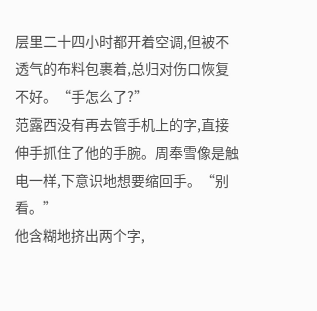层里二十四小时都开着空调,但被不透气的布料包裹着,总归对伤口恢复不好。“手怎么了?”
范露西没有再去管手机上的字,直接伸手抓住了他的手腕。周奉雪像是触电一样,下意识地想要缩回手。“别看。”
他含糊地挤出两个字,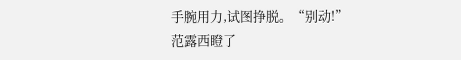手腕用力,试图挣脱。“别动!”
范露西瞪了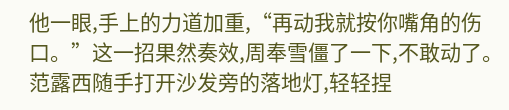他一眼,手上的力道加重,“再动我就按你嘴角的伤口。”这一招果然奏效,周奉雪僵了一下,不敢动了。范露西随手打开沙发旁的落地灯,轻轻捏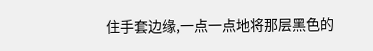住手套边缘,一点一点地将那层黑色的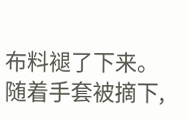布料褪了下来。
随着手套被摘下,